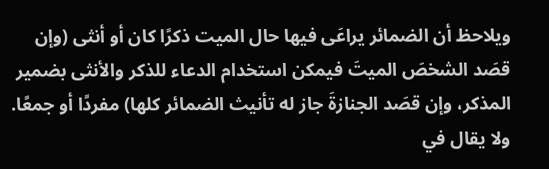ويلاحظ أن الضمائر يراعَى فيها حال الميت ذكرًا كان أو أنثى (وإن قصَد الشخصَ الميتَ فيمكن استخدام الدعاء للذكر والأنثى بضمير المذكر، وإن قصَد الجنازةَ جاز له تأنيث الضمائر كلها) مفردًا أو جمعًا. ولا يقال في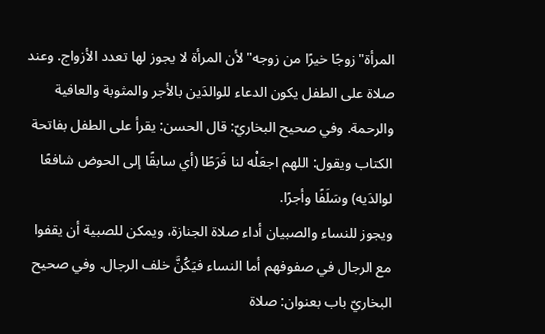المرأة"زوجًا خيرًا من زوجه"لأن المرأة لا يجوز لها تعدد الأزواج. وعند صلاة على الطفل يكون الدعاء للوالدَين بالأجر والمثوبة والعافية والرحمة. وفي صحيح البخاريّ: قال الحسن: يقرأ على الطفل بفاتحة الكتاب ويقول: اللهم اجعَلْه لنا فَرَطًا (أي سابقًا إلى الحوض شافعًا لوالدَيه) وسَلَفًا وأجرًا.
ويجوز للنساء والصبيان أداء صلاة الجنازة، ويمكن للصبية أن يقفوا مع الرجال في صفوفهم أما النساء فيَكُنَّ خلف الرجال. وفي صحيح البخاريّ باب بعنوان: صلاة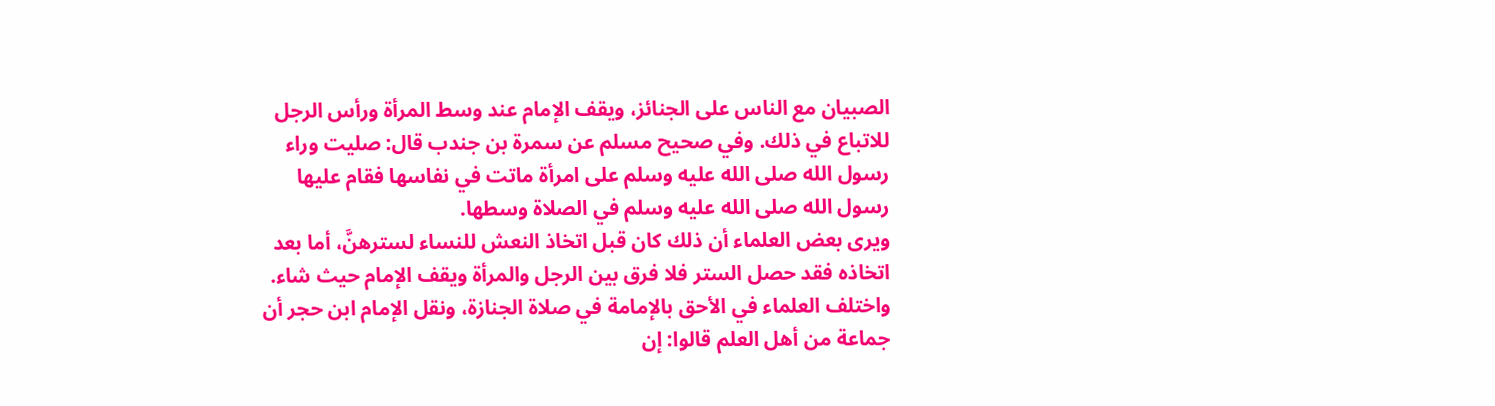الصبيان مع الناس على الجنائز، ويقف الإمام عند وسط المرأة ورأس الرجل للاتباع في ذلك. وفي صحيح مسلم عن سمرة بن جندب قال: صليت وراء رسول الله صلى الله عليه وسلم على امرأة ماتت في نفاسها فقام عليها رسول الله صلى الله عليه وسلم في الصلاة وسطها.
ويرى بعض العلماء أن ذلك كان قبل اتخاذ النعش للنساء لسترهنَّ، أما بعد اتخاذه فقد حصل الستر فلا فرق بين الرجل والمرأة ويقف الإمام حيث شاء.
واختلف العلماء في الأحق بالإمامة في صلاة الجنازة، ونقل الإمام ابن حجر أن جماعة من أهل العلم قالوا: إن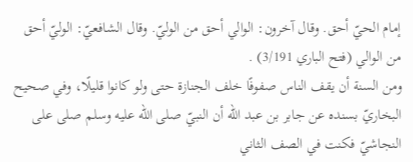إمام الحيّ أحق. وقال آخرون: الوالي أحق من الوليّ. وقال الشافعيّ: الوليّ أحق من الوالي (فتح الباري 3/191) .
ومن السنة أن يقف الناس صفوفًا خلف الجنازة حتى ولو كانوا قليلًا، وفي صحيح البخاريّ بسنده عن جابر بن عبد الله أن النبيّ صلى الله عليه وسلم صلى على النجاشيّ فكنت في الصف الثاني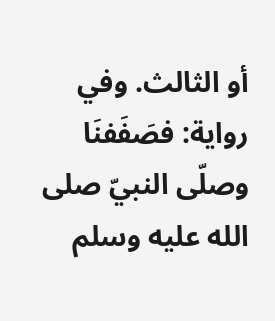أو الثالث. وفي رواية: فصَفَفنَا وصلّى النبيّ صلى الله عليه وسلم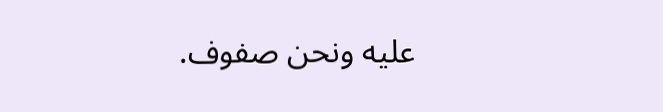عليه ونحن صفوف.